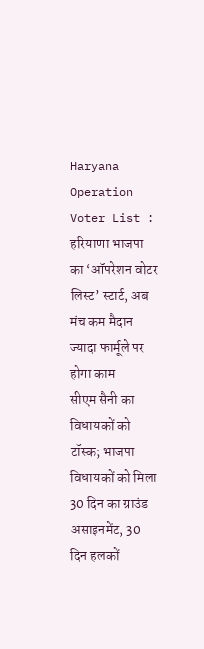Haryana Operation Voter List : हरियाणा भाजपा का ‘ऑपरेशन वोटर लिस्ट’ स्टार्ट, अब मंच कम मैदान ज्यादा फार्मूले पर होगा काम
सीएम सैनी का विधायकों को टॉस्क; भाजपा विधायकों को मिला 30 दिन का ग्राउंड असाइनमेंट, 30 दिन हलकों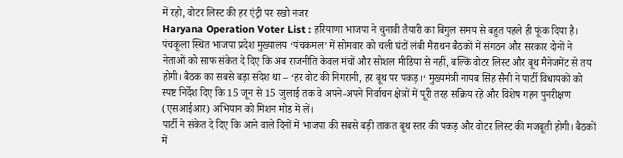में रहो, वोटर लिस्ट की हर एंट्री पर रखो नजर
Haryana Operation Voter List : हरियाणा भाजपा ने चुनावी तैयारी का बिगुल समय से बहुत पहले ही फूंक दिया है। पंचकूला स्थित भाजपा प्रदेश मुख्यालय ‘पंचकमल’ में सोमवार को चली घंटों लंबी मैराथन बैठकों में संगठन और सरकार दोनों ने नेताओं को साफ संकेत दे दिए कि अब राजनीति केवल मंचों और सोशल मीडिया से नहीं, बल्कि वोटर लिस्ट और बूथ मैनेजमेंट से तय होगी। बैठक का सबसे बड़ा संदेश था – ‘हर वोट की निगरानी, हर बूथ पर पकड़।‘ मुख्यमंत्री नायब सिंह सैनी ने पार्टी विधायकों को स्पष्ट निर्देश दिए कि 15 जून से 15 जुलाई तक वे अपने-अपने निर्वाचन क्षेत्रों में पूरी तरह सक्रिय रहें और विशेष गहन पुनरीक्षण (एसआईआर) अभियान को मिशन मोड में लें।
पार्टी ने संकेत दे दिए कि आने वाले दिनों में भाजपा की सबसे बड़ी ताकत बूथ स्तर की पकड़ और वोटर लिस्ट की मजबूती होगी। बैठकों में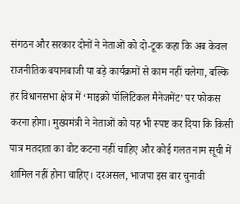संगठन और सरकार दोनों ने नेताओं को दो-टूक कहा कि अब केवल राजनीतिक बयानबाजी या बड़े कार्यक्रमों से काम नहीं चलेगा, बल्कि हर विधानसभा क्षेत्र में ‘माइक्रो पॉलिटिकल मैनेजमेंट’ पर फोकस करना होगा। मुख्यमंत्री ने नेताओं को यह भी स्पष्ट कर दिया कि किसी पात्र मतदाता का वोट कटना नहीं चाहिए और कोई गलत नाम सूची में शामिल नहीं होना चाहिए। दरअसल, भाजपा इस बार चुनावी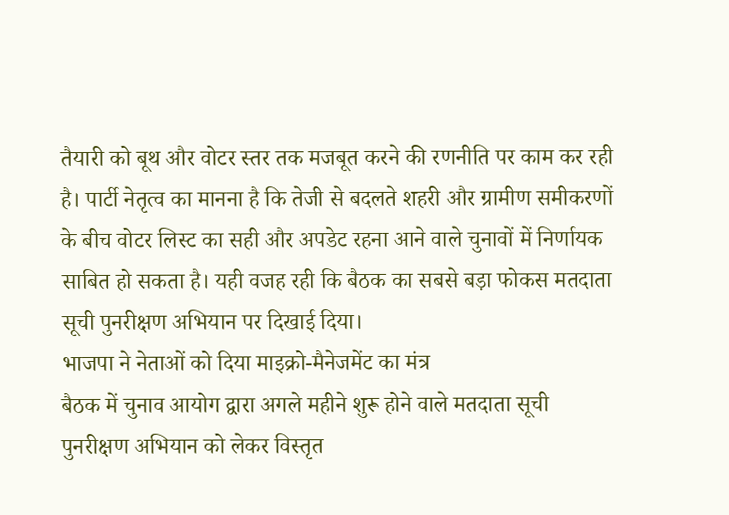तैयारी को बूथ और वोटर स्तर तक मजबूत करने की रणनीति पर काम कर रही है। पार्टी नेतृत्व का मानना है कि तेजी से बदलते शहरी और ग्रामीण समीकरणों के बीच वोटर लिस्ट का सही और अपडेट रहना आने वाले चुनावों में निर्णायक साबित हो सकता है। यही वजह रही कि बैठक का सबसे बड़ा फोकस मतदाता सूची पुनरीक्षण अभियान पर दिखाई दिया।
भाजपा ने नेताओं को दिया माइक्रो-मैनेजमेंट का मंत्र
बैठक में चुनाव आयोग द्वारा अगले महीने शुरू होने वाले मतदाता सूची पुनरीक्षण अभियान को लेकर विस्तृत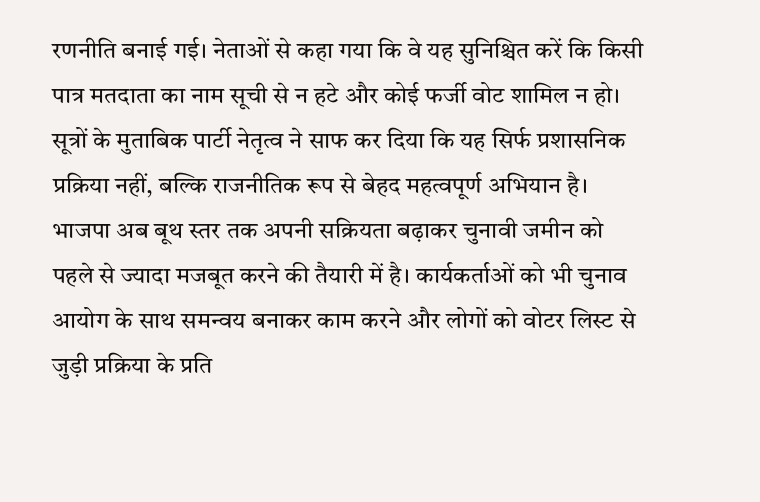रणनीति बनाई गई। नेताओं से कहा गया कि वे यह सुनिश्चित करें कि किसी पात्र मतदाता का नाम सूची से न हटे और कोई फर्जी वोट शामिल न हो। सूत्रों के मुताबिक पार्टी नेतृत्व ने साफ कर दिया कि यह सिर्फ प्रशासनिक प्रक्रिया नहीं, बल्कि राजनीतिक रूप से बेहद महत्वपूर्ण अभियान है। भाजपा अब बूथ स्तर तक अपनी सक्रियता बढ़ाकर चुनावी जमीन को पहले से ज्यादा मजबूत करने की तैयारी में है। कार्यकर्ताओं को भी चुनाव आयोग के साथ समन्वय बनाकर काम करने और लोगों को वोटर लिस्ट से जुड़ी प्रक्रिया के प्रति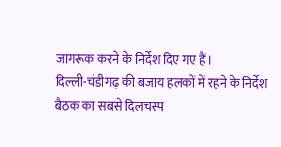जागरूक करने के निर्देश दिए गए हैं।
दिल्ली-चंडीगढ़ की बजाय हलकों में रहने के निर्देश
बैठक का सबसे दिलचस्प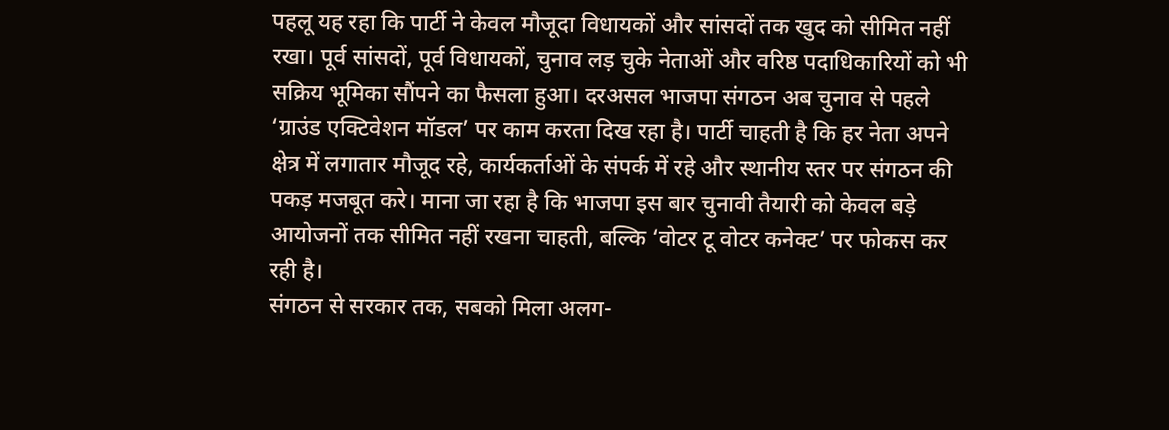पहलू यह रहा कि पार्टी ने केवल मौजूदा विधायकों और सांसदों तक खुद को सीमित नहीं रखा। पूर्व सांसदों, पूर्व विधायकों, चुनाव लड़ चुके नेताओं और वरिष्ठ पदाधिकारियों को भी सक्रिय भूमिका सौंपने का फैसला हुआ। दरअसल भाजपा संगठन अब चुनाव से पहले ‘ग्राउंड एक्टिवेशन मॉडल’ पर काम करता दिख रहा है। पार्टी चाहती है कि हर नेता अपने क्षेत्र में लगातार मौजूद रहे, कार्यकर्ताओं के संपर्क में रहे और स्थानीय स्तर पर संगठन की पकड़ मजबूत करे। माना जा रहा है कि भाजपा इस बार चुनावी तैयारी को केवल बड़े आयोजनों तक सीमित नहीं रखना चाहती, बल्कि ‘वोटर टू वोटर कनेक्ट’ पर फोकस कर रही है।
संगठन से सरकार तक, सबको मिला अलग-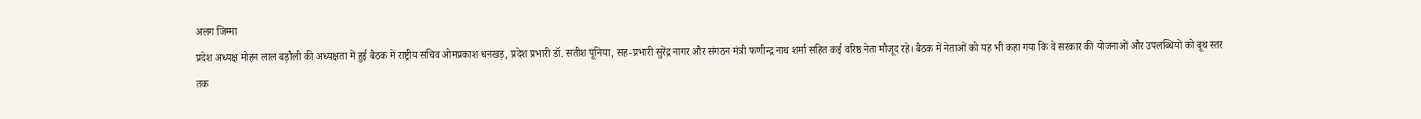अलग जिम्मा
प्रदेश अध्यक्ष मोहन लाल बड़ौली की अध्यक्षता में हुई बैठक में राष्ट्रीय सचिव ओमप्रकाश धनखड़, प्रदेश प्रभारी डॉ. सतीश पूनिया, सह-प्रभारी सुरेंद्र नागर और संगठन मंत्री फणीन्द्र नाथ शर्मा सहित कई वरिष्ठ नेता मौजूद रहे। बैठक में नेताओं को यह भी कहा गया कि वे सरकार की योजनाओं और उपलब्धियों को बूथ स्तर तक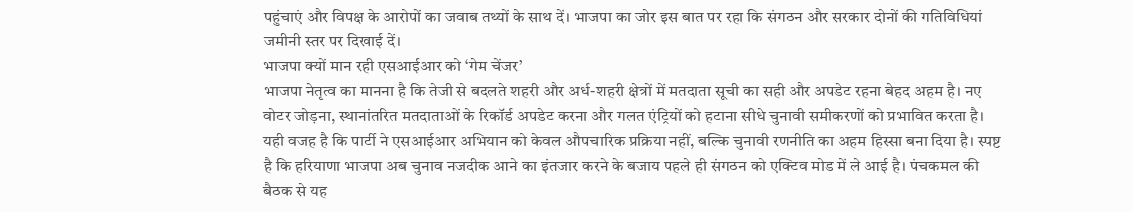पहुंचाएं और विपक्ष के आरोपों का जवाब तथ्यों के साथ दें। भाजपा का जोर इस बात पर रहा कि संगठन और सरकार दोनों की गतिविधियां जमीनी स्तर पर दिखाई दें।
भाजपा क्यों मान रही एसआईआर को ‘गेम चेंजर’
भाजपा नेतृत्व का मानना है कि तेजी से बदलते शहरी और अर्ध-शहरी क्षेत्रों में मतदाता सूची का सही और अपडेट रहना बेहद अहम है। नए वोटर जोड़ना, स्थानांतरित मतदाताओं के रिकॉर्ड अपडेट करना और गलत एंट्रियों को हटाना सीधे चुनावी समीकरणों को प्रभावित करता है। यही वजह है कि पार्टी ने एसआईआर अभियान को केवल औपचारिक प्रक्रिया नहीं, बल्कि चुनावी रणनीति का अहम हिस्सा बना दिया है। स्पष्ट है कि हरियाणा भाजपा अब चुनाव नजदीक आने का इंतजार करने के बजाय पहले ही संगठन को एक्टिव मोड में ले आई है। पंचकमल की बैठक से यह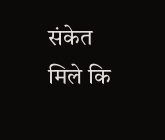संकेत मिले कि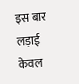इस बार लड़ाई केवल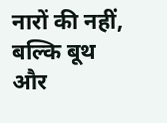नारों की नहीं, बल्कि बूथ और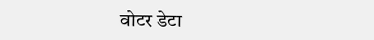वोटर डेटा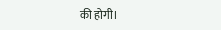की होगी।